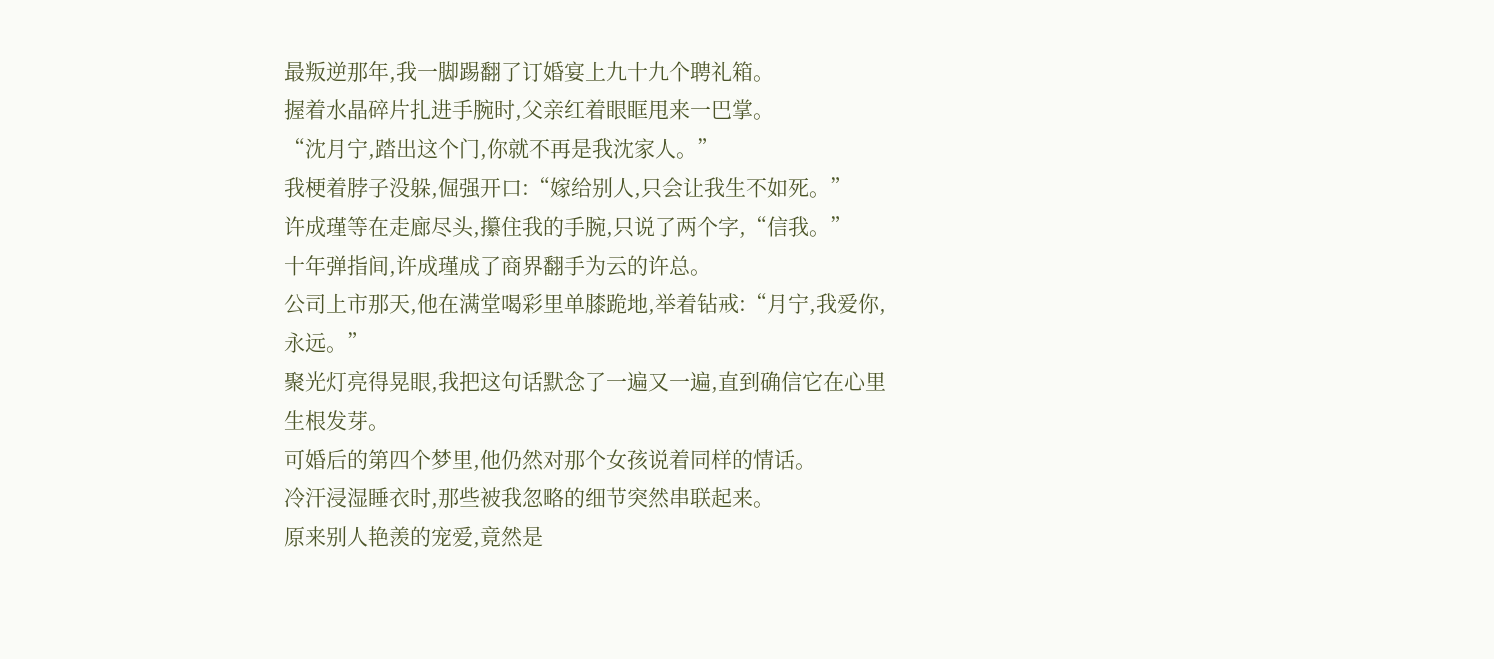最叛逆那年,我一脚踢翻了订婚宴上九十九个聘礼箱。
握着水晶碎片扎进手腕时,父亲红着眼眶甩来一巴掌。
“沈月宁,踏出这个门,你就不再是我沈家人。”
我梗着脖子没躲,倔强开口:“嫁给别人,只会让我生不如死。”
许成瑾等在走廊尽头,攥住我的手腕,只说了两个字,“信我。”
十年弹指间,许成瑾成了商界翻手为云的许总。
公司上市那天,他在满堂喝彩里单膝跪地,举着钻戒:“月宁,我爱你,永远。”
聚光灯亮得晃眼,我把这句话默念了一遍又一遍,直到确信它在心里生根发芽。
可婚后的第四个梦里,他仍然对那个女孩说着同样的情话。
冷汗浸湿睡衣时,那些被我忽略的细节突然串联起来。
原来别人艳羡的宠爱,竟然是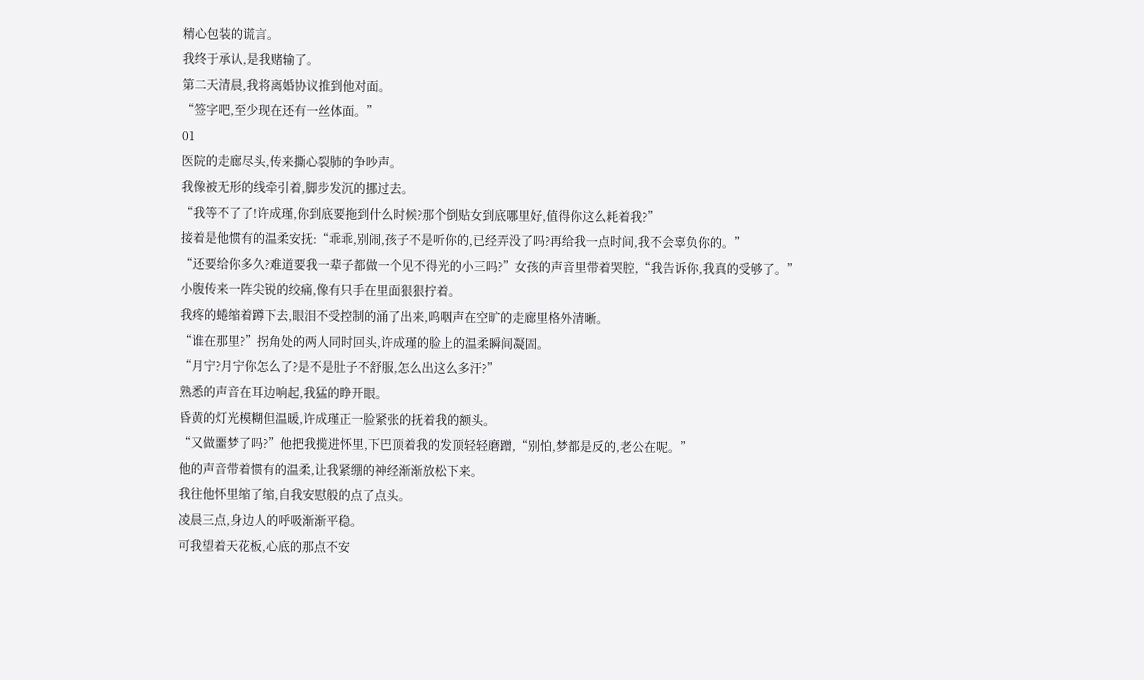精心包装的谎言。
我终于承认,是我赌输了。
第二天清晨,我将离婚协议推到他对面。
“签字吧,至少现在还有一丝体面。”
01
医院的走廊尽头,传来撕心裂肺的争吵声。
我像被无形的线牵引着,脚步发沉的挪过去。
“我等不了了!许成瑾,你到底要拖到什么时候?那个倒贴女到底哪里好,值得你这么耗着我?”
接着是他惯有的温柔安抚:“乖乖,别闹,孩子不是听你的,已经弄没了吗?再给我一点时间,我不会辜负你的。”
“还要给你多久?难道要我一辈子都做一个见不得光的小三吗?”女孩的声音里带着哭腔,“我告诉你,我真的受够了。”
小腹传来一阵尖锐的绞痛,像有只手在里面狠狠拧着。
我疼的蜷缩着蹲下去,眼泪不受控制的涌了出来,呜咽声在空旷的走廊里格外清晰。
“谁在那里?”拐角处的两人同时回头,许成瑾的脸上的温柔瞬间凝固。
“月宁?月宁你怎么了?是不是肚子不舒服,怎么出这么多汗?”
熟悉的声音在耳边响起,我猛的睁开眼。
昏黄的灯光模糊但温暖,许成瑾正一脸紧张的抚着我的额头。
“又做噩梦了吗?”他把我揽进怀里,下巴顶着我的发顶轻轻磨蹭,“别怕,梦都是反的,老公在呢。”
他的声音带着惯有的温柔,让我紧绷的神经渐渐放松下来。
我往他怀里缩了缩,自我安慰般的点了点头。
凌晨三点,身边人的呼吸渐渐平稳。
可我望着天花板,心底的那点不安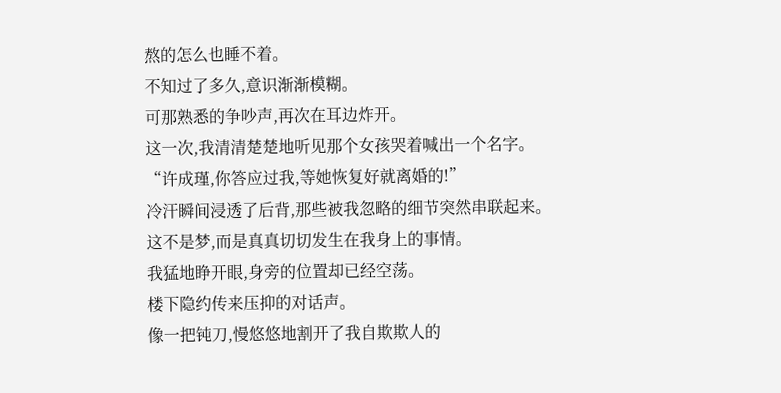熬的怎么也睡不着。
不知过了多久,意识渐渐模糊。
可那熟悉的争吵声,再次在耳边炸开。
这一次,我清清楚楚地听见那个女孩哭着喊出一个名字。
“许成瑾,你答应过我,等她恢复好就离婚的!”
冷汗瞬间浸透了后背,那些被我忽略的细节突然串联起来。
这不是梦,而是真真切切发生在我身上的事情。
我猛地睁开眼,身旁的位置却已经空荡。
楼下隐约传来压抑的对话声。
像一把钝刀,慢悠悠地割开了我自欺欺人的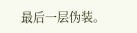最后一层伪装。